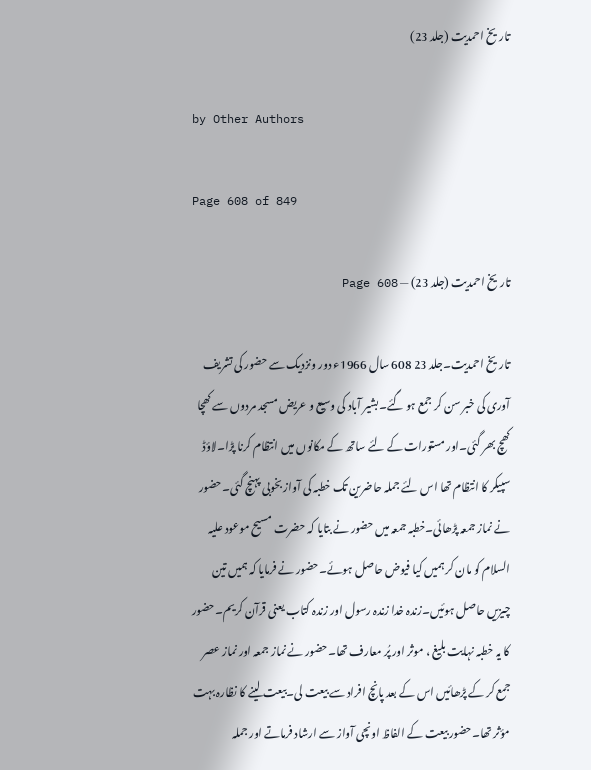تاریخ احمدیت (جلد 23)

by Other Authors

Page 608 of 849

تاریخ احمدیت (جلد 23) — Page 608

تاریخ احمدیت۔جلد 23 608 سال 1966ء دور ونزدیک سے حضور کی تشریف آوری کی خبر سن کر جمع ہو گئے۔بشیر آباد کی وسیع و عریض مسجد مردوں سے کھچا کھچ بھر گئی۔اور مستورات کے لئے ساتھ کے مکانوں میں انتظام کرنا پڑا۔لاؤڈ سپیکر کا انتظام تھا اس لئے جملہ حاضرین تک خطبہ کی آواز بخوبی پہنچ گئی۔حضور نے نماز جمعہ پڑھائی۔خطبہ جمعہ میں حضور نے بتایا کہ حضرت مسیح موعود علیہ السلام کو مان کر ہمیں کیا فیوض حاصل ہوئے۔حضور نے فرمایا کہ ہمیں تین چیزیں حاصل ہوئیں۔زندہ خدا زندہ رسول اور زندہ کتاب یعنی قرآن کریم۔حضور کا یہ خطبہ نہایت بلیغ ، موثر اور پُر معارف تھا۔حضور نے نماز جمعہ اور نماز عصر جمع کر کے پڑھائیں اس کے بعد پانچ افراد سے بیعت لی۔بیعت لینے کا نظارہ بہت مؤثر تھا۔حضور بیعت کے الفاظ اونچی آواز سے ارشاد فرماتے اور جملہ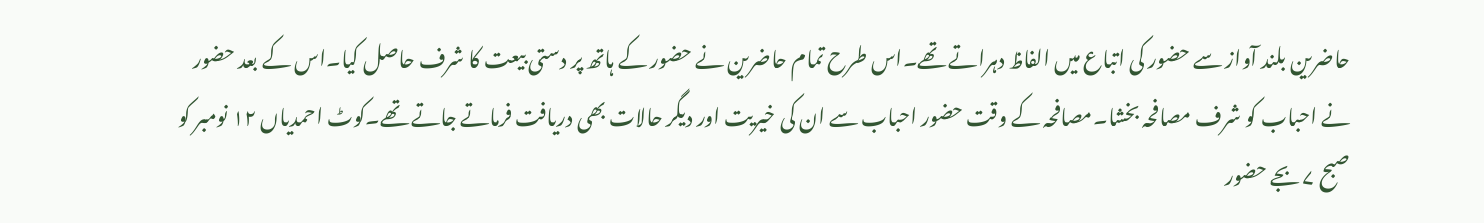حاضرین بلند آواز سے حضور کی اتباع میں الفاظ دہراتے تھے۔اس طرح تمام حاضرین نے حضور کے ہاتھ پر دستی بیعت کا شرف حاصل کیا۔اس کے بعد حضور نے احباب کو شرف مصافحہ بخشا۔مصافحہ کے وقت حضور احباب سے ان کی خیریت اور دیگر حالات بھی دریافت فرماتے جاتے تھے۔کوٹ احمدیاں ۱۲ نومبر کو صبح ۷ بجے حضور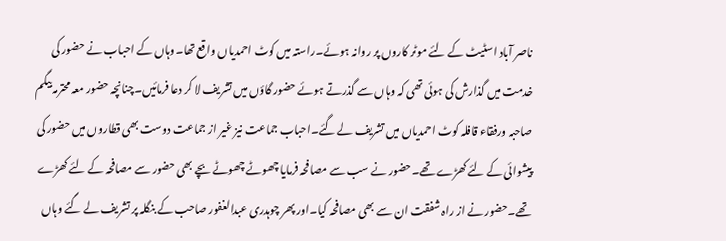ناصر آباد اسٹیٹ کے لئے موٹر کاروں پر روانہ ہوئے۔راستہ میں کوٹ احمدیاں واقع تھا۔وہاں کے احباب نے حضور کی خدمت میں گذارش کی ہوئی تھی کہ وہاں سے گذرتے ہوئے حضور گاؤں میں تشریف لا کر دعا فرمائیں۔چنانچہ حضور معہ محترمہ بیگم صاحبہ ورفقاء قافلہ کوٹ احمدیاں میں تشریف لے گئے۔احباب جماعت نیز غیر از جماعت دوست بھی قطاروں میں حضور کی پیشوائی کے لئے کھڑے تھے۔حضور نے سب سے مصافحہ فرمایا چھوٹے چھوٹے بچے بھی حضور سے مصافحہ کے لئے کھڑے تھے۔حضور نے از راہ شفقت ان سے بھی مصافحہ کیا۔اور پھر چوہدری عبدالغفور صاحب کے بنگلہ پر تشریف لے گئے وہاں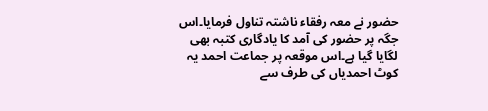حضور نے معہ رفقاء ناشتہ تناول فرمایا۔اس جگہ پر حضور کی آمد کا یادگاری کتبہ بھی لگایا گیا ہے۔اس موقعہ پر جماعت احمد یہ کوٹ احمدیاں کی طرف سے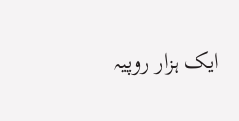ایک ہزار روپیہ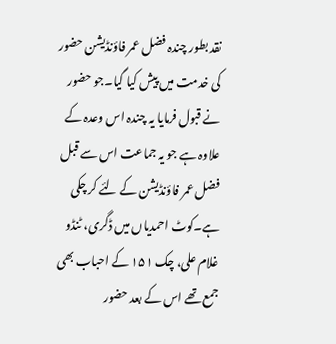نقد بطور چندہ فضل عمر فاؤنڈیشن حضور کی خدمت میں پیش کیا گیا۔جو حضور نے قبول فرمایا یہ چندہ اس وعدہ کے علاوہ ہے جو یہ جماعت اس سے قبل فضل عمر فاؤنڈیشن کے لئے کر چکی ہے۔کوٹ احمدیاں میں ڈگری، ٹنڈو غلام علی، چک ۱۵۱ کے احباب بھی جمع تھے اس کے بعد حضور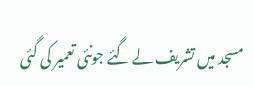مسجد میں تشریف لے گئے جونئی تعمیر کی گئی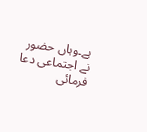ہے۔وہاں حضور نے اجتماعی دعا فرمائی